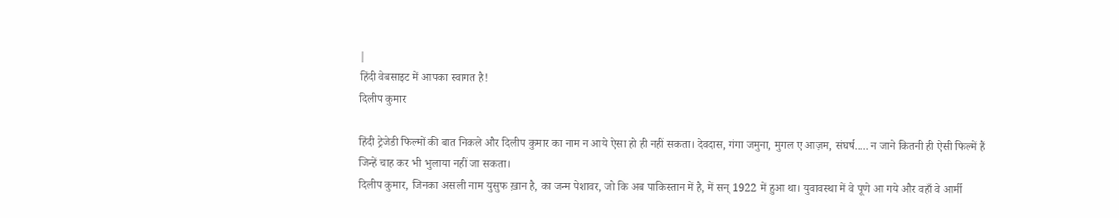|
हिंदी वेबसाइट में आपका स्वागत है!
दिलीप कुमार

हिंदी ट्रेजेडी फिल्मों की बात निकले और दिलीप कुमार का नाम न आये ऐसा हो ही नहीं सकता। देवदास, गंगा जमुना, मुगल ए आज़म, संघर्ष..... न जाने कितनी ही ऐसी फिल्में हैं जिन्हें चाह कर भी भुलाया नहीं जा सकता।
दिलीप कुमार, जिनका असली नाम युसुफ ख़ान है, का जन्म पेशावर, जो कि अब पाकिस्तान में है, में सन् 1922 में हुआ था। युवावस्था में वे पूणे आ गये और वहाँ वे आर्मी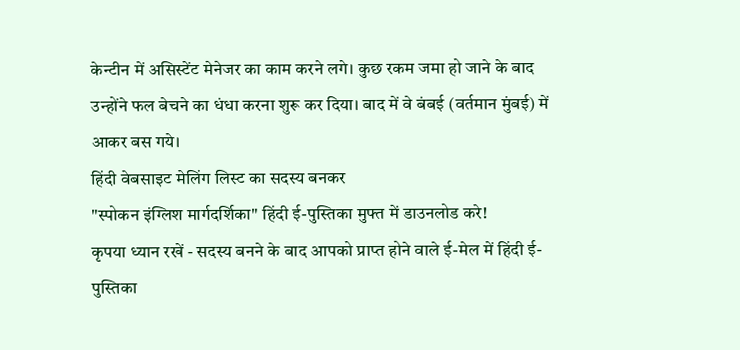केन्टीन में असिस्टेंट मेनेजर का काम करने लगे। कुछ रकम जमा हो जाने के बाद उन्होंने फल बेचने का धंधा करना शुरू कर दिया। बाद में वे बंबई (वर्तमान मुंबई) में आकर बस गये।
हिंदी वेबसाइट मेलिंग लिस्ट का सदस्य बनकर
"स्पोकन इंग्लिश मार्गदर्शिका" हिंदी ई-पुस्तिका मुफ्त में डाउनलोड करे!
कृपया ध्यान रखें - सदस्य बनने के बाद आपको प्राप्त होने वाले ई-मेल में हिंदी ई-पुस्तिका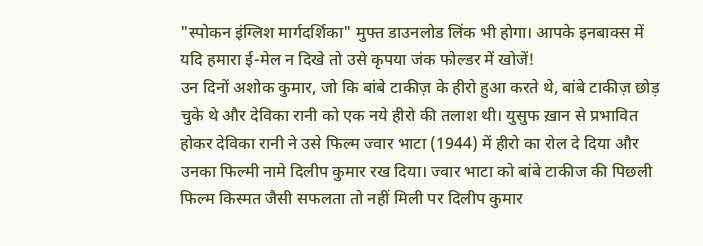"स्पोकन इंग्लिश मार्गदर्शिका" मुफ्त डाउनलोड लिंक भी होगा। आपके इनबाक्स में यदि हमारा ई-मेल न दिखे तो उसे कृपया जंक फोल्डर में खोजें!
उन दिनों अशोक कुमार, जो कि बांबे टाकीज़ के हीरो हुआ करते थे, बांबे टाकीज़ छोड़ चुके थे और देविका रानी को एक नये हीरो की तलाश थी। युसुफ ख़ान से प्रभावित होकर देविका रानी ने उसे फिल्म ज्वार भाटा (1944) में हीरो का रोल दे दिया और उनका फिल्मी नामे दिलीप कुमार रख दिया। ज्वार भाटा को बांबे टाकीज की पिछली फिल्म किस्मत जैसी सफलता तो नहीं मिली पर दिलीप कुमार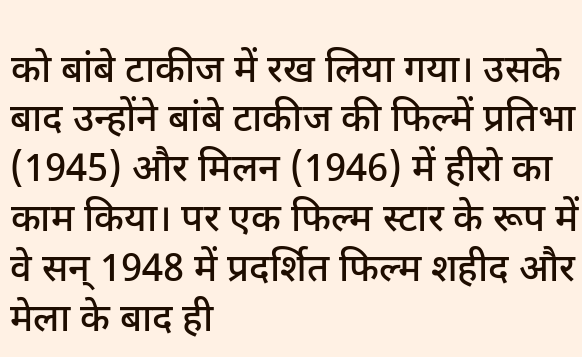को बांबे टाकीज में रख लिया गया। उसके बाद उन्होंने बांबे टाकीज की फिल्में प्रतिभा (1945) और मिलन (1946) में हीरो का काम किया। पर एक फिल्म स्टार के रूप में वे सन् 1948 में प्रदर्शित फिल्म शहीद और मेला के बाद ही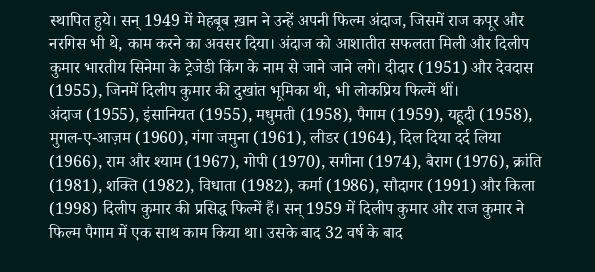स्थापित हुये। सन् 1949 में मेहबूब ख़ान ने उन्हें अपनी फिल्म अंदाज, जिसमें राज कपूर और नरगिस भी थे, काम करने का अवसर दिया। अंदाज को आशातीत सफलता मिली और दिलीप कुमार भारतीय सिनेमा के ट्रेजेडी किंग के नाम से जाने जाने लगे। दीदार (1951) और देवदास (1955), जिनमें दिलीप कुमार की दुखांत भूमिका थी, भी लोकप्रिय फिल्में थीं।
अंदाज (1955), इंसानियत (1955), मधुमती (1958), पैगाम (1959), यहूदी (1958), मुगल-ए-आज़म (1960), गंगा जमुना (1961), लीडर (1964), दिल दिया दर्द लिया (1966), राम और श्याम (1967), गोपी (1970), सगीना (1974), बैराग (1976), क्रांति (1981), शक्ति (1982), विधाता (1982), कर्मा (1986), सौदागर (1991) और किला (1998) दिलीप कुमार की प्रसिद्ध फिल्में हैं। सन् 1959 में दिलीप कुमार और राज कुमार ने फिल्म पैगाम में एक साथ काम किया था। उसके बाद 32 वर्ष के बाद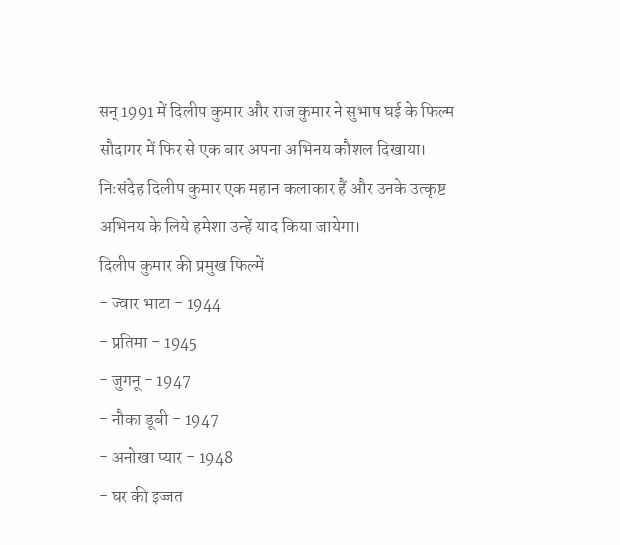सन् 1991 में दिलीप कुमार और राज कुमार ने सुभाष घई के फिल्म सौदागर में फिर से एक बार अपना अभिनय कौशल दिखाया।
निःसंदेह दिलीप कुमार एक महान कलाकार हैं और उनके उत्कृष्ट अभिनय के लिये हमेशा उन्हें याद किया जायेगा।
दिलीप कुमार की प्रमुख फिल्में
- ज्वार भाटा - 1944
- प्रतिमा - 1945
- जुगनू - 1947
- नौका डूबी - 1947
- अनोखा प्यार - 1948
- घर की इज्जत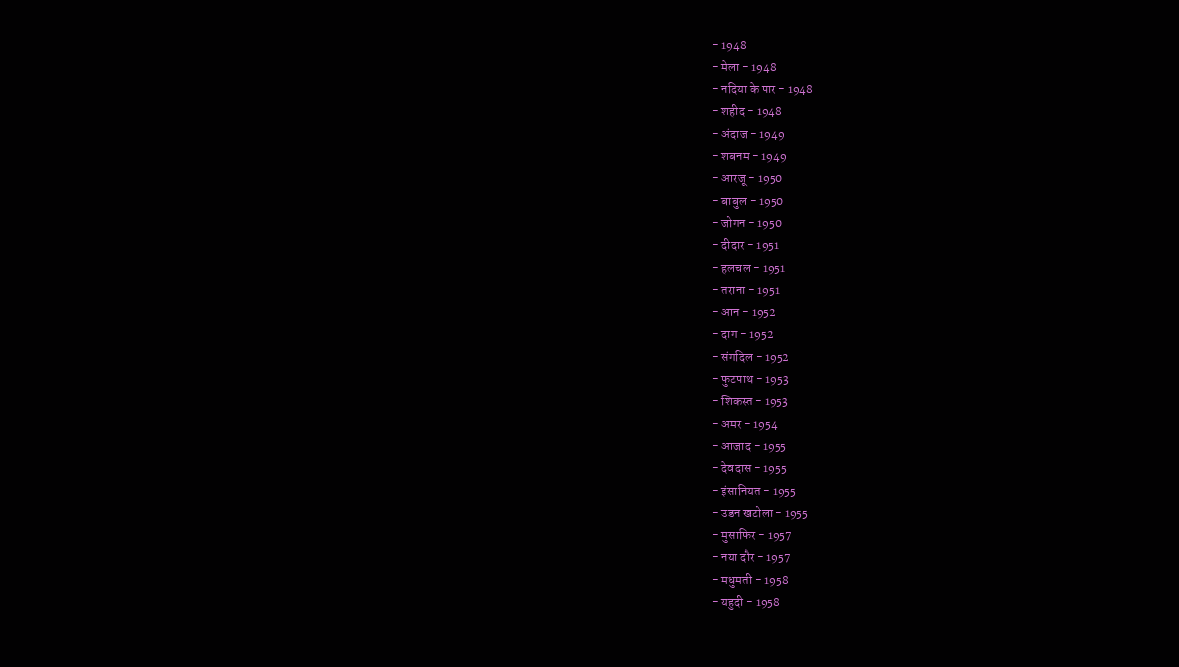- 1948
- मेला - 1948
- नदिया के पार - 1948
- शहीद - 1948
- अंदाज - 1949
- शबनम - 1949
- आरजू - 1950
- बाबुल - 1950
- जोगन - 1950
- दीदार - 1951
- हलचल - 1951
- तराना - 1951
- आन - 1952
- दाग - 1952
- संगदिल - 1952
- फुटपाथ - 1953
- शिकस्त - 1953
- अमर - 1954
- आजाद - 1955
- देवदास - 1955
- इंसानियत - 1955
- उडन खटोला - 1955
- मुसाफिर - 1957
- नया दौर - 1957
- मधुमती - 1958
- यहुदी - 1958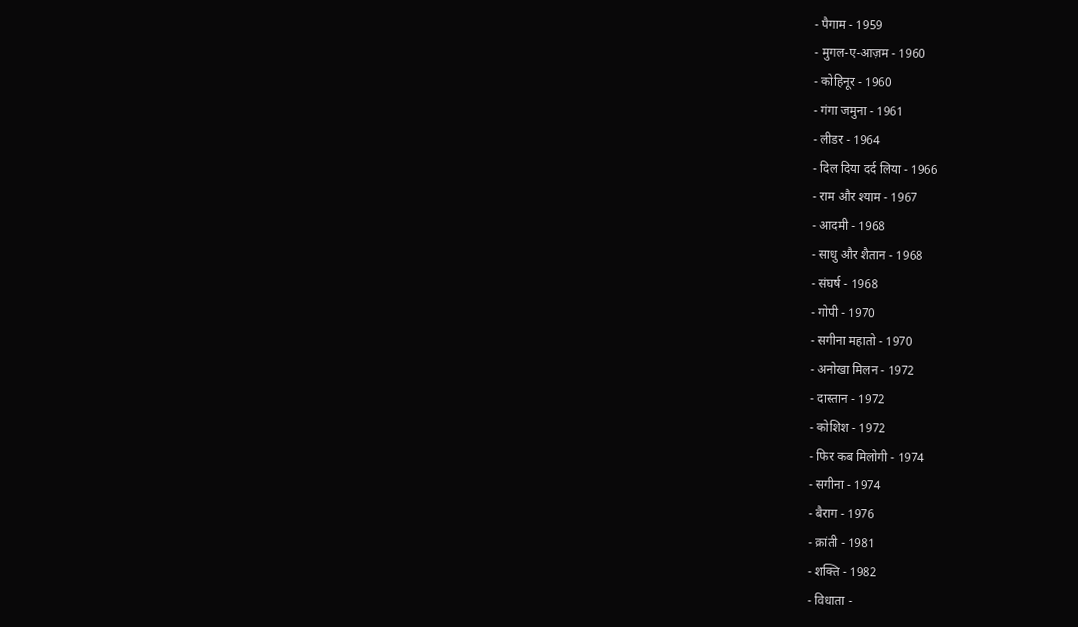- पैगाम - 1959
- मुगल-ए-आज़म - 1960
- कोहिनूर - 1960
- गंगा जमुना - 1961
- लीडर - 1964
- दिल दिया दर्द लिया - 1966
- राम और श्याम - 1967
- आदमी - 1968
- साधु और शैतान - 1968
- संघर्ष - 1968
- गोपी - 1970
- सगीना महातो - 1970
- अनोखा मिलन - 1972
- दास्तान - 1972
- कोशिश - 1972
- फिर कब मिलोगी - 1974
- सगीना - 1974
- बैराग - 1976
- क्रांती - 1981
- शक्ति - 1982
- विधाता -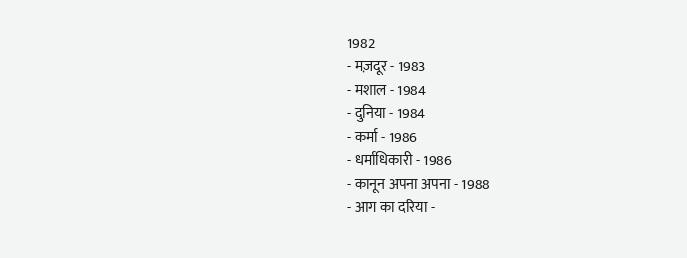1982
- मज़दूर - 1983
- मशाल - 1984
- दुनिया - 1984
- कर्मा - 1986
- धर्माधिकारी - 1986
- कानून अपना अपना - 1988
- आग का दरिया -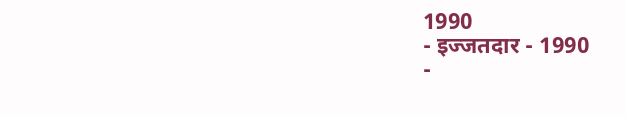1990
- इज्जतदार - 1990
-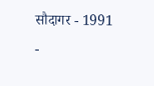सौदागर - 1991
-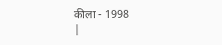कीला - 1998
|